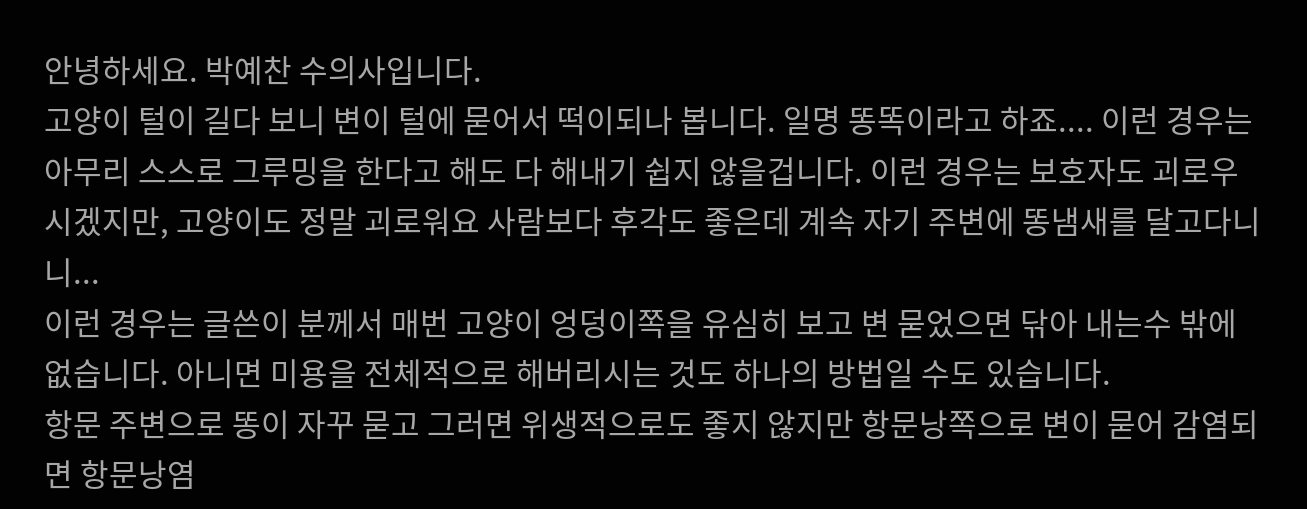안녕하세요. 박예찬 수의사입니다.
고양이 털이 길다 보니 변이 털에 묻어서 떡이되나 봅니다. 일명 똥똑이라고 하죠.... 이런 경우는 아무리 스스로 그루밍을 한다고 해도 다 해내기 쉽지 않을겁니다. 이런 경우는 보호자도 괴로우시겠지만, 고양이도 정말 괴로워요 사람보다 후각도 좋은데 계속 자기 주변에 똥냄새를 달고다니니...
이런 경우는 글쓴이 분께서 매번 고양이 엉덩이쪽을 유심히 보고 변 묻었으면 닦아 내는수 밖에 없습니다. 아니면 미용을 전체적으로 해버리시는 것도 하나의 방법일 수도 있습니다.
항문 주변으로 똥이 자꾸 묻고 그러면 위생적으로도 좋지 않지만 항문낭쪽으로 변이 묻어 감염되면 항문낭염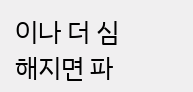이나 더 심해지면 파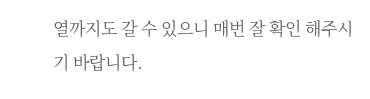열까지도 갈 수 있으니 매번 잘 확인 해주시기 바랍니다.